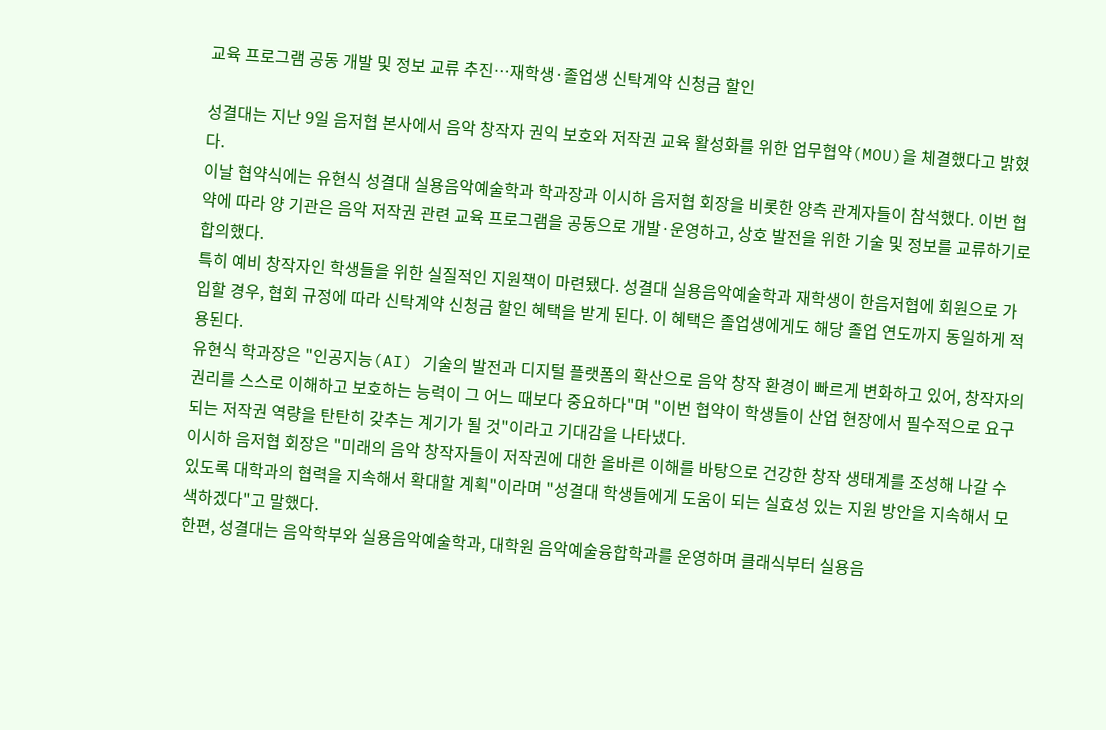교육 프로그램 공동 개발 및 정보 교류 추진…재학생·졸업생 신탁계약 신청금 할인

성결대는 지난 9일 음저협 본사에서 음악 창작자 권익 보호와 저작권 교육 활성화를 위한 업무협약(MOU)을 체결했다고 밝혔다.
이날 협약식에는 유현식 성결대 실용음악예술학과 학과장과 이시하 음저협 회장을 비롯한 양측 관계자들이 참석했다. 이번 협약에 따라 양 기관은 음악 저작권 관련 교육 프로그램을 공동으로 개발·운영하고, 상호 발전을 위한 기술 및 정보를 교류하기로 합의했다.
특히 예비 창작자인 학생들을 위한 실질적인 지원책이 마련됐다. 성결대 실용음악예술학과 재학생이 한음저협에 회원으로 가입할 경우, 협회 규정에 따라 신탁계약 신청금 할인 혜택을 받게 된다. 이 혜택은 졸업생에게도 해당 졸업 연도까지 동일하게 적용된다.
유현식 학과장은 "인공지능(AI) 기술의 발전과 디지털 플랫폼의 확산으로 음악 창작 환경이 빠르게 변화하고 있어, 창작자의 권리를 스스로 이해하고 보호하는 능력이 그 어느 때보다 중요하다"며 "이번 협약이 학생들이 산업 현장에서 필수적으로 요구되는 저작권 역량을 탄탄히 갖추는 계기가 될 것"이라고 기대감을 나타냈다.
이시하 음저협 회장은 "미래의 음악 창작자들이 저작권에 대한 올바른 이해를 바탕으로 건강한 창작 생태계를 조성해 나갈 수 있도록 대학과의 협력을 지속해서 확대할 계획"이라며 "성결대 학생들에게 도움이 되는 실효성 있는 지원 방안을 지속해서 모색하겠다"고 말했다.
한편, 성결대는 음악학부와 실용음악예술학과, 대학원 음악예술융합학과를 운영하며 클래식부터 실용음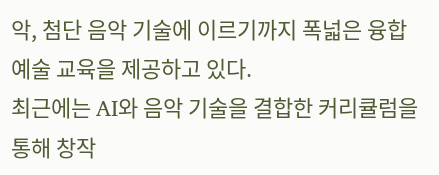악, 첨단 음악 기술에 이르기까지 폭넓은 융합 예술 교육을 제공하고 있다.
최근에는 AI와 음악 기술을 결합한 커리큘럼을 통해 창작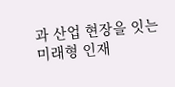과 산업 현장을 잇는 미래형 인재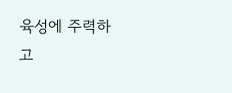육성에 주력하고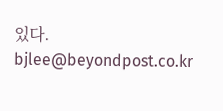있다.
bjlee@beyondpost.co.kr